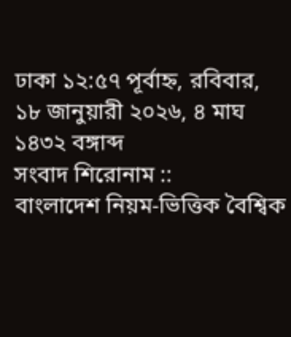ঢাকা ১২:৫৭ পূর্বাহ্ন, রবিবার, ১৮ জানুয়ারী ২০২৬, ৪ মাঘ ১৪৩২ বঙ্গাব্দ
সংবাদ শিরোনাম ::
বাংলাদেশ নিয়ম-ভিত্তিক বৈশ্বিক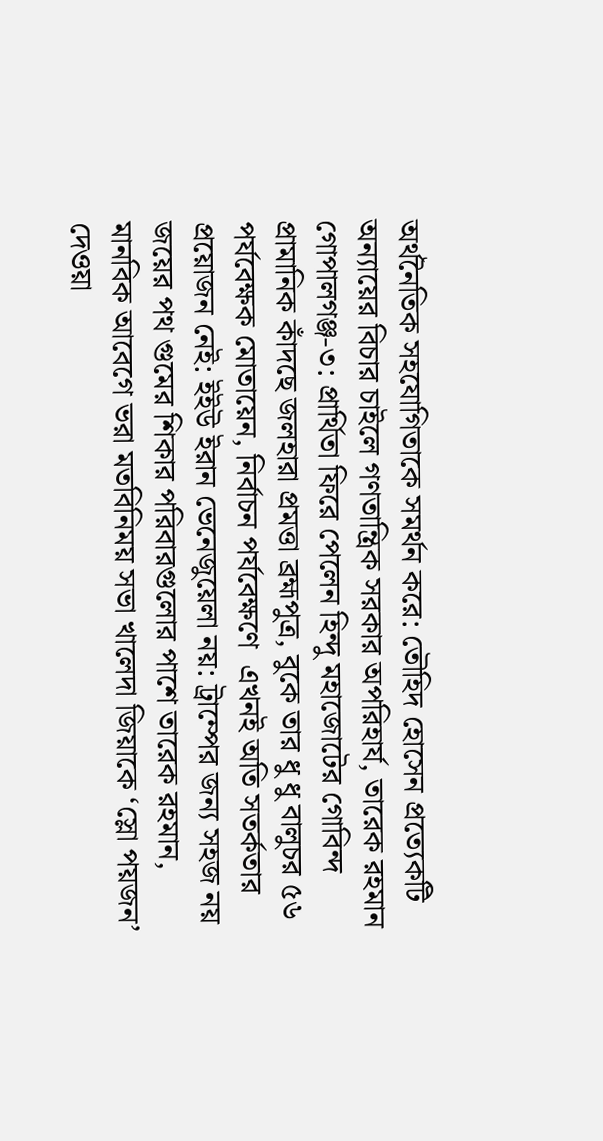অর্থনৈতিক সহযোগিতাকে সমর্থন করে: তৌহিদ হোসেন প্রত্যেকটি অন্যায়ের বিচার চাইলে গণতান্ত্রিক সরকার অপরিহার্য, তারেক রহমান গোপালগঞ্জ-৩: প্রার্থিতা ফিরে পেলেন হিন্দু মহাজোটের গোবিন্দ প্রামানিক কাঁদছে জলহারা প্রমত্তা ব্রহ্মপুত্র, বুকে তার ধু ধু বালুচর ৫৬ পর্যবেক্ষক মোতায়েন, নির্বাচন পর্যবেক্ষণে  এখনই অতি সতর্কতার প্রয়োজন নেই: ইইউ ইরান ভেনেজুয়েলা নয়: ট্রাম্পের জন্য সহজ নয় জয়ের পথ গুমের শিকার পরিবারগুলোর পাশে তারেক রহমান, মানবিক আবেগে ভরা মতবিনিময় সভা খালেদা জিয়াকে ‘স্লো পয়জন’ দেওয়া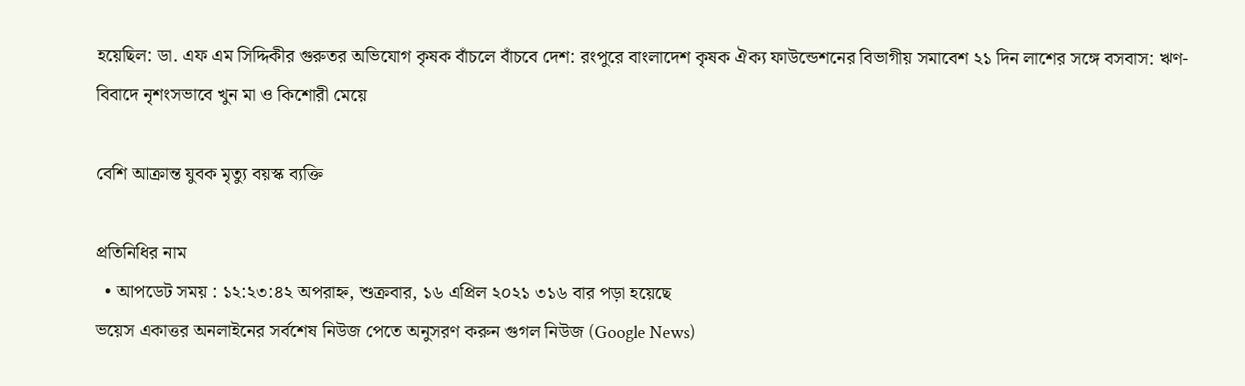হয়েছিল: ডা. এফ এম সিদ্দিকীর গুরুতর অভিযোগ কৃষক বাঁচলে বাঁচবে দেশ: রংপুরে বাংলাদেশ কৃষক ঐক্য ফাউন্ডেশনের বিভাগীয় সমাবেশ ২১ দিন লাশের সঙ্গে বসবাস: ঋণ-বিবাদে নৃশংসভাবে খুন মা ও কিশোরী মেয়ে

বেশি আক্রান্ত যুবক মৃত্যু বয়স্ক ব্যক্তি

প্রতিনিধির নাম
  • আপডেট সময় : ১২:২৩:৪২ অপরাহ্ন, শুক্রবার, ১৬ এপ্রিল ২০২১ ৩১৬ বার পড়া হয়েছে
ভয়েস একাত্তর অনলাইনের সর্বশেষ নিউজ পেতে অনুসরণ করুন গুগল নিউজ (Google News)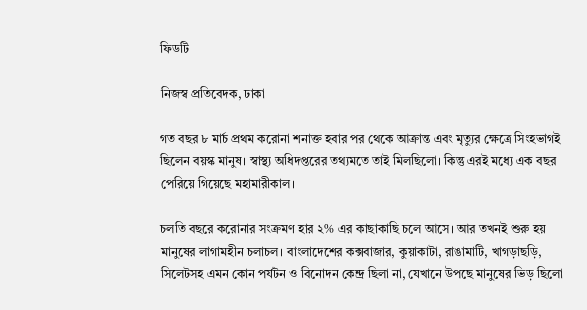ফিডটি

নিজস্ব প্রতিবেদক, ঢাকা

গত বছর ৮ মার্চ প্রথম করোনা শনাক্ত হবার পর থেকে আক্রান্ত এবং মৃত্যুর ক্ষেত্রে সিংহভাগই ছিলেন বয়স্ক মানুষ। স্বাস্থ্য অধিদপ্তরের তথ্যমতে তাই মিলছিলো। কিন্তু এরই মধ্যে এক বছর পেরিয়ে গিয়েছে মহামারীকাল।

চলতি বছরে করোনার সংক্রমণ হার ২% এর কাছাকাছি চলে আসে। আর তখনই শুরু হয় মানুষের লাগামহীন চলাচল। বাংলাদেশের কক্সবাজার, কুয়াকাটা, রাঙামাটি, খাগড়াছড়ি, সিলেটসহ এমন কোন পর্যটন ও বিনোদন কেন্দ্র ছিলা না, যেখানে উপছে মানুষের ভিড় ছিলো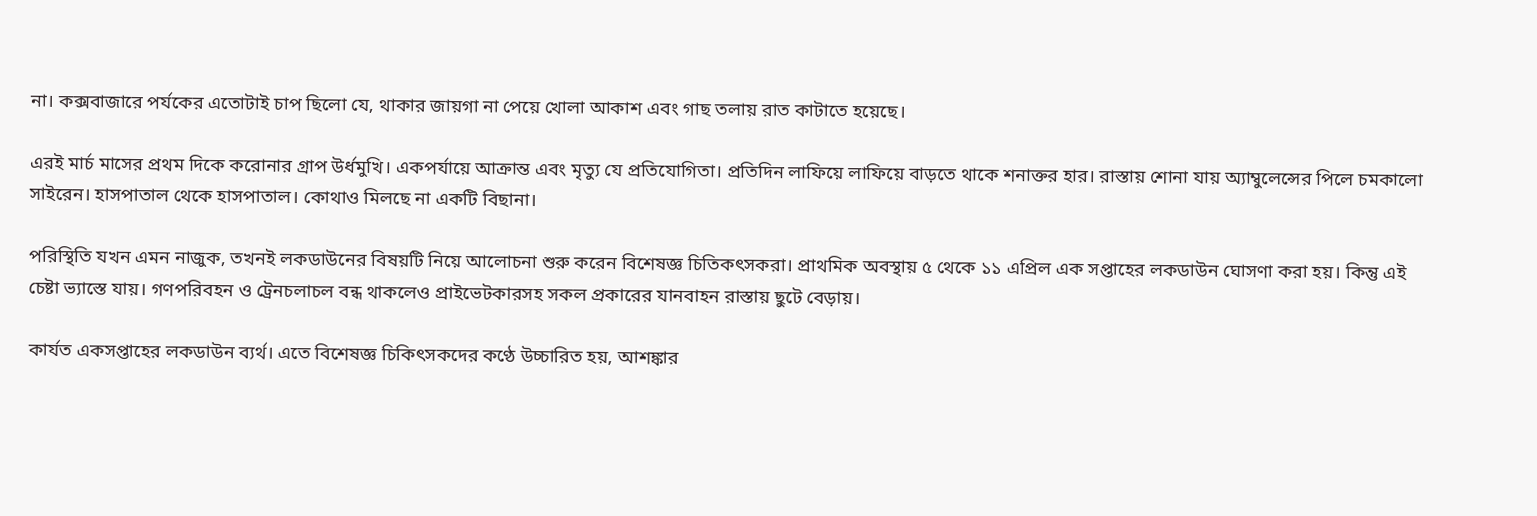না। কক্সবাজারে পর্যকের এতোটাই চাপ ছিলো যে, থাকার জায়গা না পেয়ে খোলা আকাশ এবং গাছ তলায় রাত কাটাতে হয়েছে।

এরই মার্চ মাসের প্রথম দিকে করোনার গ্রাপ উর্ধমুখি। একপর্যায়ে আক্রান্ত এবং মৃত্যু যে প্রতিযোগিতা। প্রতিদিন লাফিয়ে লাফিয়ে বাড়তে থাকে শনাক্তর হার। রাস্তায় শোনা যায় অ্যাম্বুলেন্সের পিলে চমকালো সাইরেন। হাসপাতাল থেকে হাসপাতাল। কোথাও মিলছে না একটি বিছানা।

পরিস্থিতি যখন এমন নাজুক, তখনই লকডাউনের বিষয়টি নিয়ে আলোচনা শুরু করেন বিশেষজ্ঞ চিতিকৎসকরা। প্রাথমিক অবস্থায় ৫ থেকে ১১ এপ্রিল এক সপ্তাহের লকডাউন ঘোসণা করা হয়। কিন্তু এই চেষ্টা ভ্যাস্তে যায়। গণপরিবহন ও ট্রেনচলাচল বন্ধ থাকলেও প্রাইভেটকারসহ সকল প্রকারের যানবাহন রাস্তায় ছুটে বেড়ায়।

কার্যত একসপ্তাহের লকডাউন ব্যর্থ। এতে বিশেষজ্ঞ চিকিৎসকদের কণ্ঠে উচ্চারিত হয়, আশঙ্কার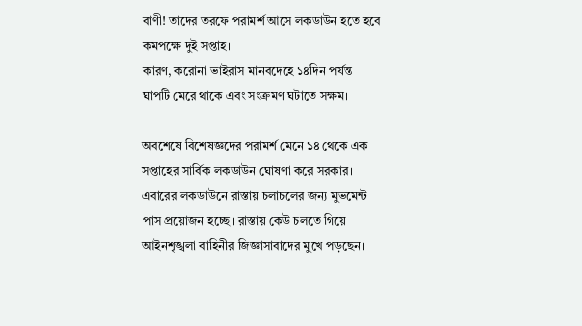বাণী! তাদের তরফে পরামর্শ আসে লকডাউন হতে হবে কমপক্ষে দুই সপ্তাহ।
কারণ, করোনা ভাইরাস মানবদেহে ১৪দিন পর্যন্ত ঘাপটি মেরে থাকে এবং সংক্রমণ ঘটাতে সক্ষম।

অবশেষে বিশেষজ্ঞদের পরামর্শ মেনে ১৪ থেকে এক সপ্তাহের সার্বিক লকডাউন ঘোষণা করে সরকার। এবারের লকডাউনে রাস্তায় চলাচলের জন্য মুভমেন্ট পাস প্রয়োজন হচ্ছে। রাস্তায় কেউ চলতে গিয়ে আইনশৃঙ্খলা বাহিনীর জিজ্ঞাসাবাদের মুখে পড়ছেন।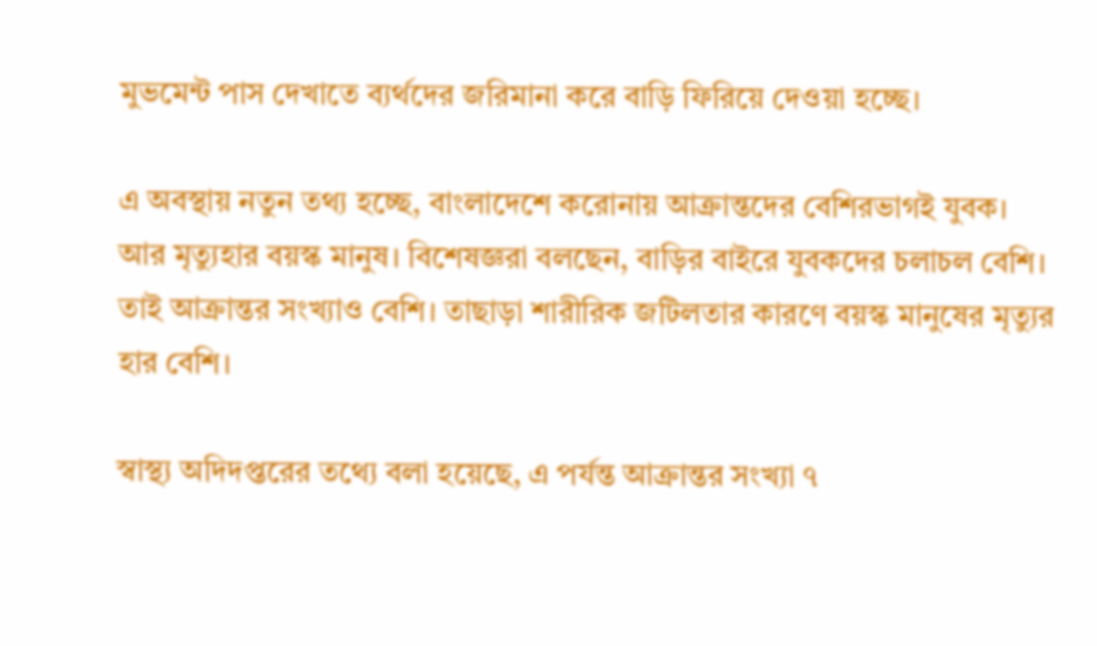মুভমেন্ট পাস দেখাতে ব্যর্থদের জরিমানা করে বাড়ি ফিরিয়ে দেওয়া হচ্ছে।

এ অবস্থায় নতুন তথ্য হচ্ছে, বাংলাদেশে করোনায় আক্রান্তদের বেশিরভাগই যুবক। আর মৃত্যুহার বয়স্ক মানুষ। বিশেষজ্ঞরা বলছেন, বাড়ির বাইরে যুবকদের চলাচল বেশি। তাই আক্রান্তর সংখ্যাও বেশি। তাছাড়া শারীরিক জটিলতার কারণে বয়স্ক মানুষের মৃত্যুর হার বেশি।

স্বাস্থ্য অদিদপ্তরের তথ্যে বলা হয়েছে, এ পর্যন্ত আক্রান্তর সংখ্যা ৭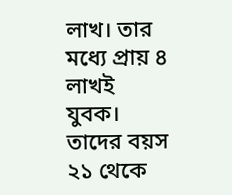লাখ। তার মধ্যে প্রায় ৪ লাখই যুবক। তাদের বয়স ২১ থেকে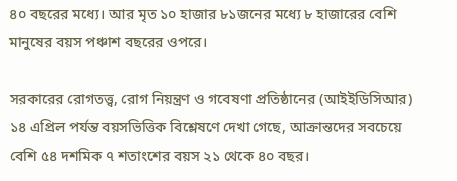৪০ বছরের মধ্যে। আর মৃত ১০ হাজার ৮১জনের মধ্যে ৮ হাজারের বেশি মানুষের বয়স পঞ্চাশ বছরের ওপরে।

সরকারের রোগতত্ত্ব, রোগ নিয়ন্ত্রণ ও গবেষণা প্রতিষ্ঠানের (আইইডিসিআর) ১৪ এপ্রিল পর্যন্ত বয়সভিত্তিক বিশ্লেষণে দেখা গেছে, আক্রান্তদের সবচেয়ে বেশি ৫৪ দশমিক ৭ শতাংশের বয়স ২১ থেকে ৪০ বছর।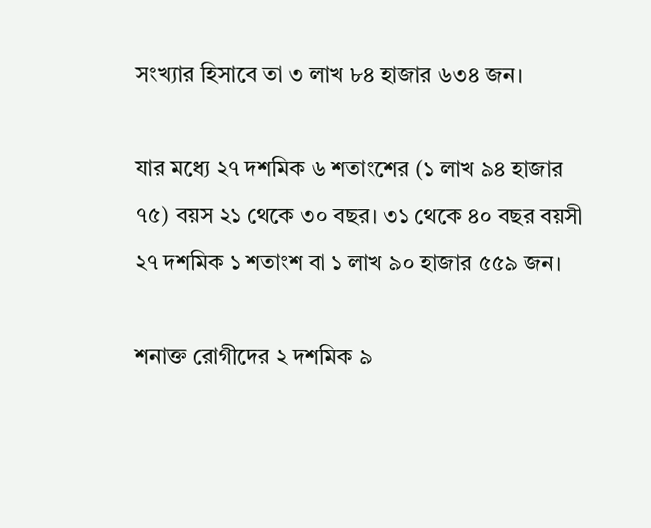সংখ্যার হিসাবে তা ৩ লাখ ৮৪ হাজার ৬৩৪ জন।

যার মধ্যে ২৭ দশমিক ৬ শতাংশের (১ লাখ ৯৪ হাজার ৭৫) বয়স ২১ থেকে ৩০ বছর। ৩১ থেকে ৪০ বছর বয়সী ২৭ দশমিক ১ শতাংশ বা ১ লাখ ৯০ হাজার ৫৫৯ জন।

শনাক্ত রোগীদের ২ দশমিক ৯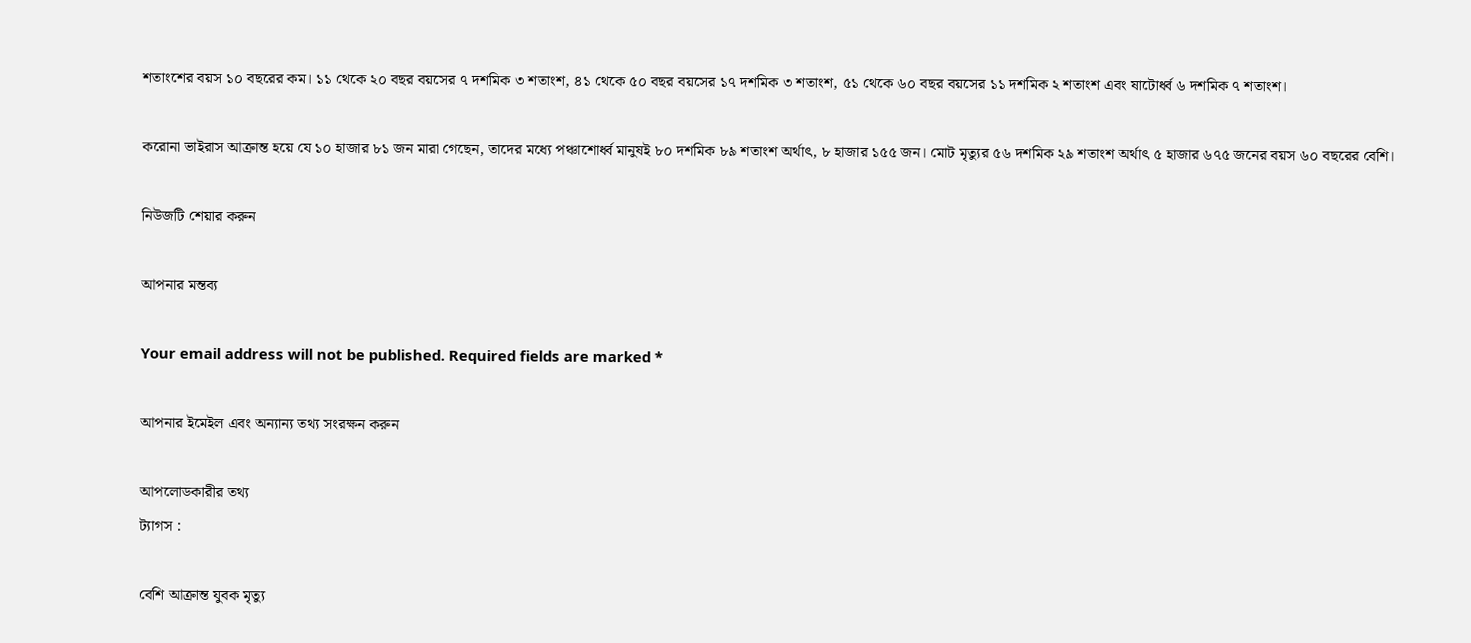শতাংশের বয়স ১০ বছরের কম। ১১ থেকে ২০ বছর বয়সের ৭ দশমিক ৩ শতাংশ, ৪১ থেকে ৫০ বছর বয়সের ১৭ দশমিক ৩ শতাংশ, ৫১ থেকে ৬০ বছর বয়সের ১১ দশমিক ২ শতাংশ এবং ষাটোর্ধ্ব ৬ দশমিক ৭ শতাংশ।

করোনা ভাইরাস আক্রান্ত হয়ে যে ১০ হাজার ৮১ জন মারা গেছেন, তাদের মধ্যে পঞ্চাশোর্ধ্ব মানুষই ৮০ দশমিক ৮৯ শতাংশ অর্থাৎ, ৮ হাজার ১৫৫ জন। মোট মৃত্যুর ৫৬ দশমিক ২৯ শতাংশ অর্থাৎ ৫ হাজার ৬৭৫ জনের বয়স ৬০ বছরের বেশি।

নিউজটি শেয়ার করুন

আপনার মন্তব্য

Your email address will not be published. Required fields are marked *

আপনার ইমেইল এবং অন্যান্য তথ্য সংরক্ষন করুন

আপলোডকারীর তথ্য
ট্যাগস :

বেশি আক্রান্ত যুবক মৃত্যু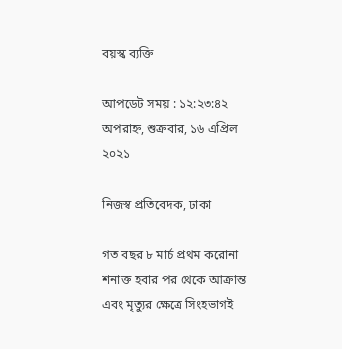বয়স্ক ব্যক্তি

আপডেট সময় : ১২:২৩:৪২ অপরাহ্ন, শুক্রবার, ১৬ এপ্রিল ২০২১

নিজস্ব প্রতিবেদক, ঢাকা

গত বছর ৮ মার্চ প্রথম করোনা শনাক্ত হবার পর থেকে আক্রান্ত এবং মৃত্যুর ক্ষেত্রে সিংহভাগই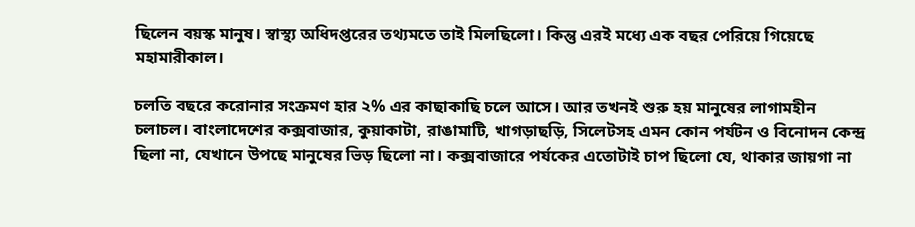ছিলেন বয়স্ক মানুষ। স্বাস্থ্য অধিদপ্তরের তথ্যমতে তাই মিলছিলো। কিন্তু এরই মধ্যে এক বছর পেরিয়ে গিয়েছে মহামারীকাল।

চলতি বছরে করোনার সংক্রমণ হার ২% এর কাছাকাছি চলে আসে। আর তখনই শুরু হয় মানুষের লাগামহীন চলাচল। বাংলাদেশের কক্সবাজার, কুয়াকাটা, রাঙামাটি, খাগড়াছড়ি, সিলেটসহ এমন কোন পর্যটন ও বিনোদন কেন্দ্র ছিলা না, যেখানে উপছে মানুষের ভিড় ছিলো না। কক্সবাজারে পর্যকের এতোটাই চাপ ছিলো যে, থাকার জায়গা না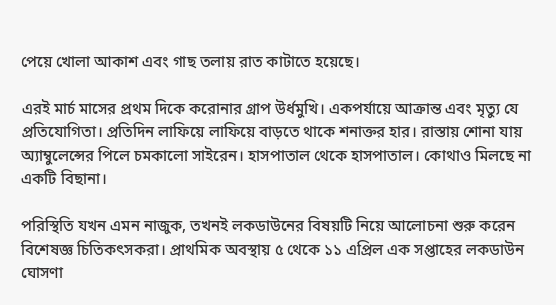পেয়ে খোলা আকাশ এবং গাছ তলায় রাত কাটাতে হয়েছে।

এরই মার্চ মাসের প্রথম দিকে করোনার গ্রাপ উর্ধমুখি। একপর্যায়ে আক্রান্ত এবং মৃত্যু যে প্রতিযোগিতা। প্রতিদিন লাফিয়ে লাফিয়ে বাড়তে থাকে শনাক্তর হার। রাস্তায় শোনা যায় অ্যাম্বুলেন্সের পিলে চমকালো সাইরেন। হাসপাতাল থেকে হাসপাতাল। কোথাও মিলছে না একটি বিছানা।

পরিস্থিতি যখন এমন নাজুক, তখনই লকডাউনের বিষয়টি নিয়ে আলোচনা শুরু করেন বিশেষজ্ঞ চিতিকৎসকরা। প্রাথমিক অবস্থায় ৫ থেকে ১১ এপ্রিল এক সপ্তাহের লকডাউন ঘোসণা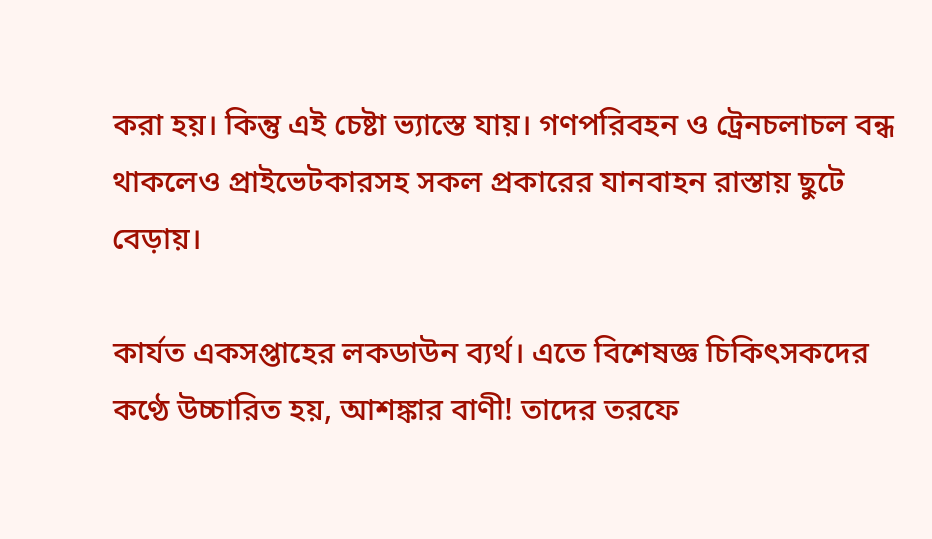করা হয়। কিন্তু এই চেষ্টা ভ্যাস্তে যায়। গণপরিবহন ও ট্রেনচলাচল বন্ধ থাকলেও প্রাইভেটকারসহ সকল প্রকারের যানবাহন রাস্তায় ছুটে বেড়ায়।

কার্যত একসপ্তাহের লকডাউন ব্যর্থ। এতে বিশেষজ্ঞ চিকিৎসকদের কণ্ঠে উচ্চারিত হয়, আশঙ্কার বাণী! তাদের তরফে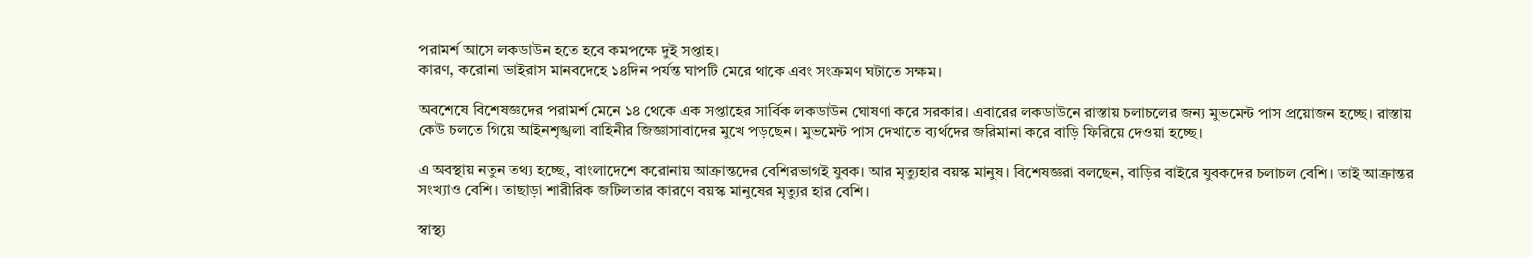পরামর্শ আসে লকডাউন হতে হবে কমপক্ষে দুই সপ্তাহ।
কারণ, করোনা ভাইরাস মানবদেহে ১৪দিন পর্যন্ত ঘাপটি মেরে থাকে এবং সংক্রমণ ঘটাতে সক্ষম।

অবশেষে বিশেষজ্ঞদের পরামর্শ মেনে ১৪ থেকে এক সপ্তাহের সার্বিক লকডাউন ঘোষণা করে সরকার। এবারের লকডাউনে রাস্তায় চলাচলের জন্য মুভমেন্ট পাস প্রয়োজন হচ্ছে। রাস্তায় কেউ চলতে গিয়ে আইনশৃঙ্খলা বাহিনীর জিজ্ঞাসাবাদের মুখে পড়ছেন। মুভমেন্ট পাস দেখাতে ব্যর্থদের জরিমানা করে বাড়ি ফিরিয়ে দেওয়া হচ্ছে।

এ অবস্থায় নতুন তথ্য হচ্ছে, বাংলাদেশে করোনায় আক্রান্তদের বেশিরভাগই যুবক। আর মৃত্যুহার বয়স্ক মানুষ। বিশেষজ্ঞরা বলছেন, বাড়ির বাইরে যুবকদের চলাচল বেশি। তাই আক্রান্তর সংখ্যাও বেশি। তাছাড়া শারীরিক জটিলতার কারণে বয়স্ক মানুষের মৃত্যুর হার বেশি।

স্বাস্থ্য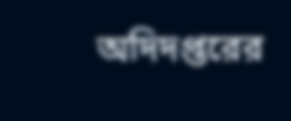অদিদপ্তরের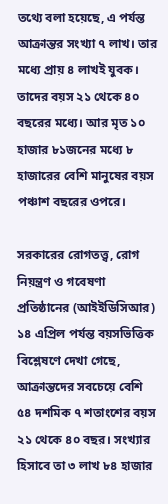তথ্যে বলা হয়েছে, এ পর্যন্ত আক্রান্তর সংখ্যা ৭ লাখ। তার মধ্যে প্রায় ৪ লাখই যুবক। তাদের বয়স ২১ থেকে ৪০ বছরের মধ্যে। আর মৃত ১০ হাজার ৮১জনের মধ্যে ৮ হাজারের বেশি মানুষের বয়স পঞ্চাশ বছরের ওপরে।

সরকারের রোগতত্ত্ব, রোগ নিয়ন্ত্রণ ও গবেষণা প্রতিষ্ঠানের (আইইডিসিআর) ১৪ এপ্রিল পর্যন্ত বয়সভিত্তিক বিশ্লেষণে দেখা গেছে, আক্রান্তদের সবচেয়ে বেশি ৫৪ দশমিক ৭ শতাংশের বয়স ২১ থেকে ৪০ বছর। সংখ্যার হিসাবে তা ৩ লাখ ৮৪ হাজার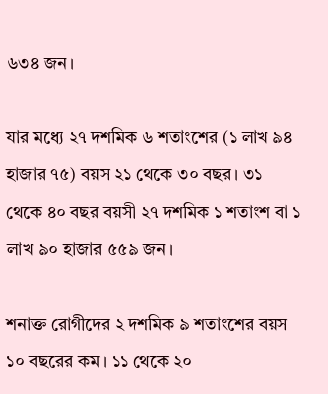৬৩৪ জন।

যার মধ্যে ২৭ দশমিক ৬ শতাংশের (১ লাখ ৯৪ হাজার ৭৫) বয়স ২১ থেকে ৩০ বছর। ৩১ থেকে ৪০ বছর বয়সী ২৭ দশমিক ১ শতাংশ বা ১ লাখ ৯০ হাজার ৫৫৯ জন।

শনাক্ত রোগীদের ২ দশমিক ৯ শতাংশের বয়স ১০ বছরের কম। ১১ থেকে ২০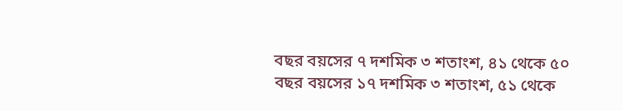বছর বয়সের ৭ দশমিক ৩ শতাংশ, ৪১ থেকে ৫০ বছর বয়সের ১৭ দশমিক ৩ শতাংশ, ৫১ থেকে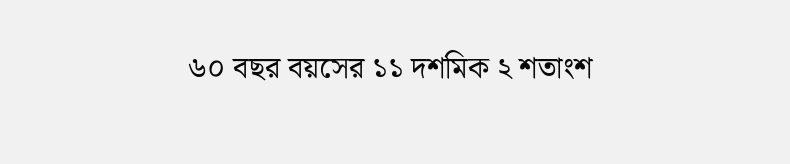৬০ বছর বয়সের ১১ দশমিক ২ শতাংশ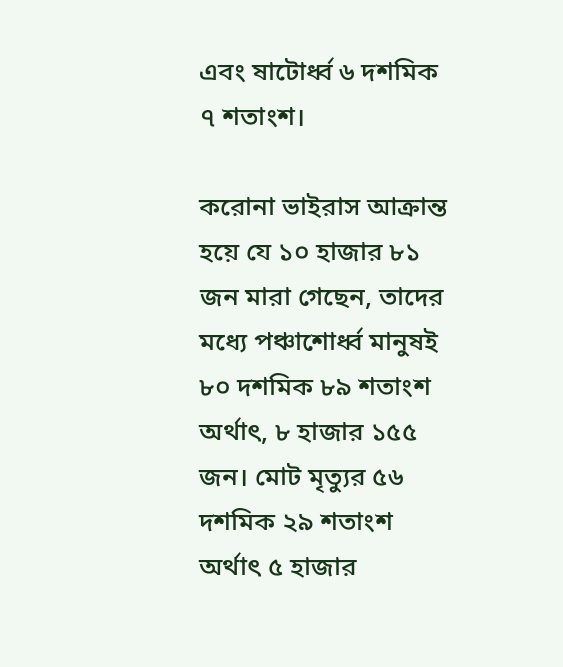এবং ষাটোর্ধ্ব ৬ দশমিক ৭ শতাংশ।

করোনা ভাইরাস আক্রান্ত হয়ে যে ১০ হাজার ৮১ জন মারা গেছেন, তাদের মধ্যে পঞ্চাশোর্ধ্ব মানুষই ৮০ দশমিক ৮৯ শতাংশ অর্থাৎ, ৮ হাজার ১৫৫ জন। মোট মৃত্যুর ৫৬ দশমিক ২৯ শতাংশ অর্থাৎ ৫ হাজার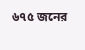৬৭৫ জনের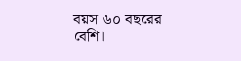বয়স ৬০ বছরের বেশি।